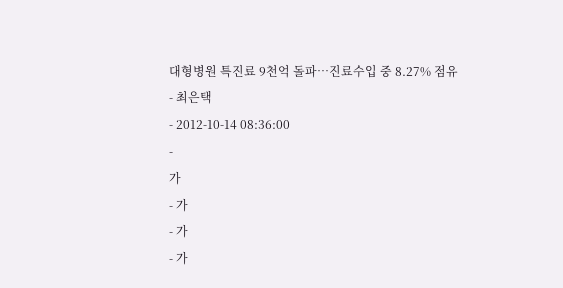대형병원 특진료 9천억 돌파…진료수입 중 8.27% 점유
- 최은택
- 2012-10-14 08:36:00
-
가
- 가
- 가
- 가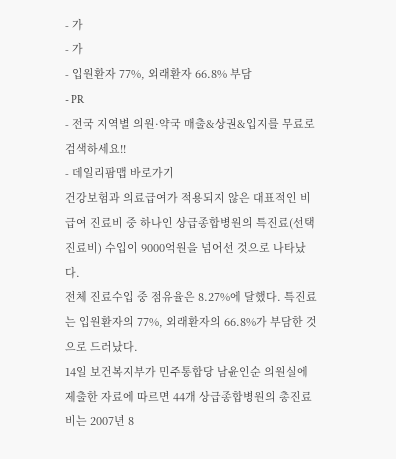- 가
- 가
- 입원환자 77%, 외래환자 66.8% 부담
- PR
- 전국 지역별 의원·약국 매출&상권&입지를 무료로 검색하세요!!
- 데일리팜맵 바로가기
건강보험과 의료급여가 적용되지 않은 대표적인 비급여 진료비 중 하나인 상급종합병원의 특진료(선택진료비) 수입이 9000억원을 넘어선 것으로 나타났다.
전체 진료수입 중 점유율은 8.27%에 달했다. 특진료는 입원환자의 77%, 외래환자의 66.8%가 부담한 것으로 드러났다.
14일 보건복지부가 민주통합당 남윤인순 의원실에 제출한 자료에 따르면 44개 상급종합병원의 총진료비는 2007년 8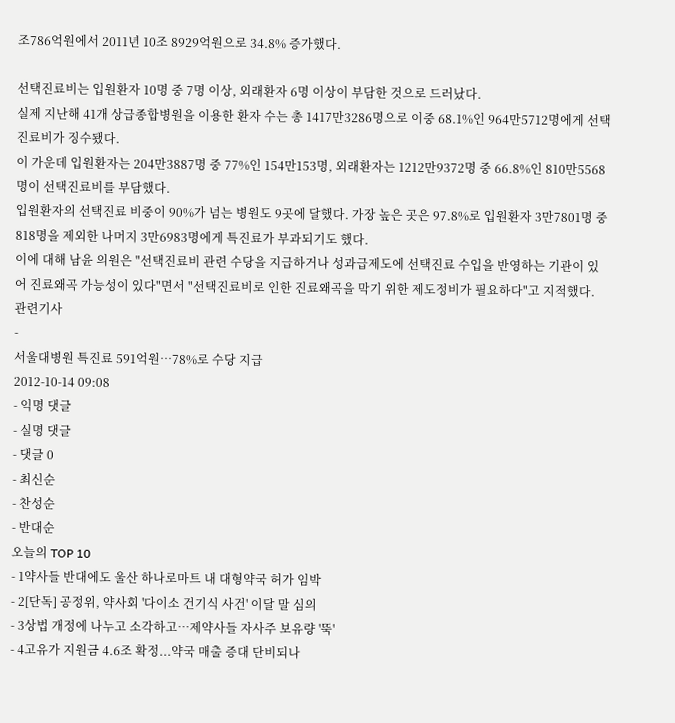조786억원에서 2011년 10조 8929억원으로 34.8% 증가했다.

선택진료비는 입원환자 10명 중 7명 이상, 외래환자 6명 이상이 부담한 것으로 드러났다.
실제 지난해 41개 상급종합병원을 이용한 환자 수는 총 1417만3286명으로 이중 68.1%인 964만5712명에게 선택진료비가 징수됐다.
이 가운데 입원환자는 204만3887명 중 77%인 154만153명, 외래환자는 1212만9372명 중 66.8%인 810만5568명이 선택진료비를 부담했다.
입원환자의 선택진료 비중이 90%가 넘는 병원도 9곳에 달했다. 가장 높은 곳은 97.8%로 입원환자 3만7801명 중 818명을 제외한 나머지 3만6983명에게 특진료가 부과되기도 했다.
이에 대해 남윤 의원은 "선택진료비 관련 수당을 지급하거나 성과급제도에 선택진료 수입을 반영하는 기관이 있어 진료왜곡 가능성이 있다"면서 "선택진료비로 인한 진료왜곡을 막기 위한 제도정비가 필요하다"고 지적했다.
관련기사
-
서울대병원 특진료 591억원…78%로 수당 지급
2012-10-14 09:08
- 익명 댓글
- 실명 댓글
- 댓글 0
- 최신순
- 찬성순
- 반대순
오늘의 TOP 10
- 1약사들 반대에도 울산 하나로마트 내 대형약국 허가 임박
- 2[단독] 공정위, 약사회 '다이소 건기식 사건' 이달 말 심의
- 3상법 개정에 나누고 소각하고…제약사들 자사주 보유량 '뚝'
- 4고유가 지원금 4.6조 확정...약국 매출 증대 단비되나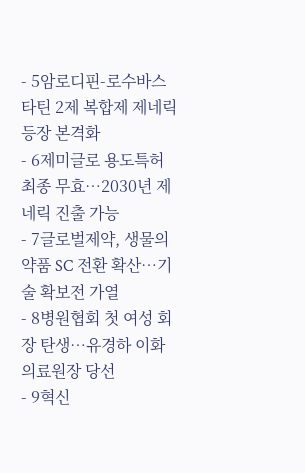- 5암로디핀-로수바스타틴 2제 복합제 제네릭 등장 본격화
- 6제미글로 용도특허 최종 무효…2030년 제네릭 진출 가능
- 7글로벌제약, 생물의약품 SC 전환 확산…기술 확보전 가열
- 8병원협회 첫 여성 회장 탄생…유경하 이화의료원장 당선
- 9혁신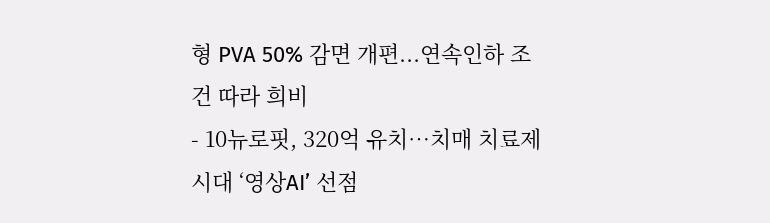형 PVA 50% 감면 개편...연속인하 조건 따라 희비
- 10뉴로핏, 320억 유치…치매 치료제 시대 ‘영상AI’ 선점